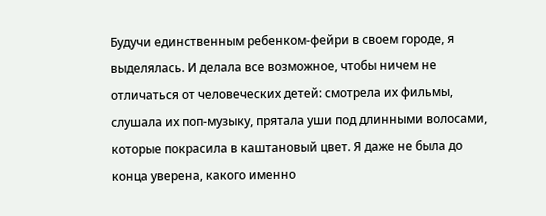Будучи единственным ребенком-фейри в своем городе, я выделялась. И делала все возможное, чтобы ничем не отличаться от человеческих детей: смотрела их фильмы, слушала их поп-музыку, прятала уши под длинными волосами, которые покрасила в каштановый цвет. Я даже не была до конца уверена, какого именно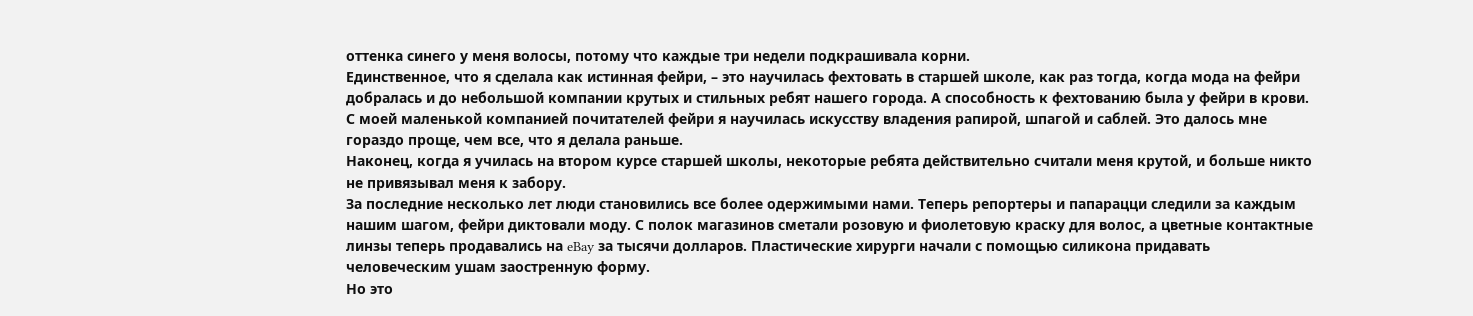оттенка синего у меня волосы, потому что каждые три недели подкрашивала корни.
Единственное, что я сделала как истинная фейри, – это научилась фехтовать в старшей школе, как раз тогда, когда мода на фейри добралась и до небольшой компании крутых и стильных ребят нашего города. А способность к фехтованию была у фейри в крови. С моей маленькой компанией почитателей фейри я научилась искусству владения рапирой, шпагой и саблей. Это далось мне гораздо проще, чем все, что я делала раньше.
Наконец, когда я училась на втором курсе старшей школы, некоторые ребята действительно считали меня крутой, и больше никто не привязывал меня к забору.
За последние несколько лет люди становились все более одержимыми нами. Теперь репортеры и папарацци следили за каждым нашим шагом, фейри диктовали моду. С полок магазинов сметали розовую и фиолетовую краску для волос, а цветные контактные линзы теперь продавались на eBay за тысячи долларов. Пластические хирурги начали с помощью силикона придавать человеческим ушам заостренную форму.
Но это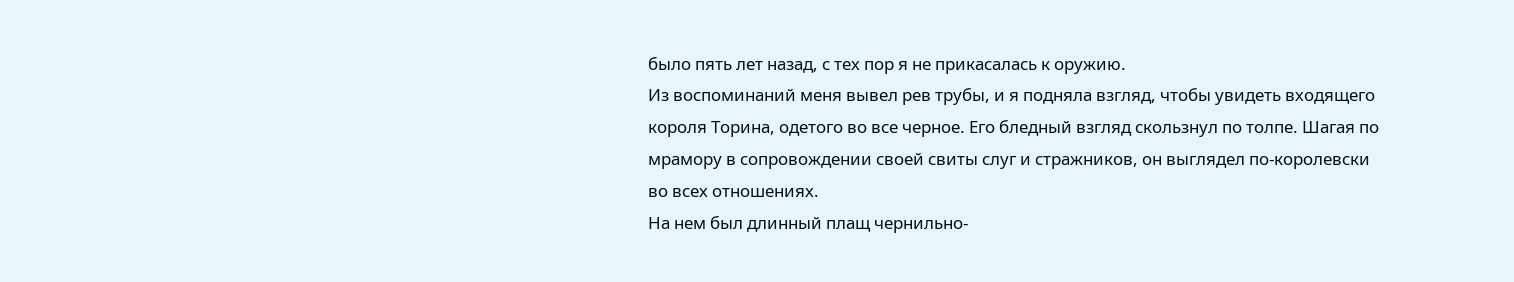было пять лет назад, с тех пор я не прикасалась к оружию.
Из воспоминаний меня вывел рев трубы, и я подняла взгляд, чтобы увидеть входящего короля Торина, одетого во все черное. Его бледный взгляд скользнул по толпе. Шагая по мрамору в сопровождении своей свиты слуг и стражников, он выглядел по-королевски во всех отношениях.
На нем был длинный плащ чернильно-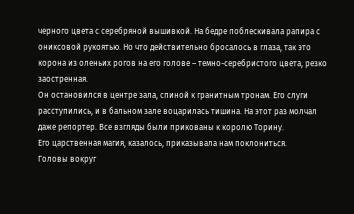черного цвета с серебряной вышивкой. На бедре поблескивала рапира с ониксовой рукоятью. Но что действительно бросалось в глаза, так это корона из оленьих рогов на его голове – темно-серебристого цвета, резко заостренная.
Он остановился в центре зала, спиной к гранитным тронам. Его слуги расступились, и в бальном зале воцарилась тишина. На этот раз молчал даже репортер. Все взгляды были прикованы к королю Торину.
Его царственная магия, казалось, приказывала нам поклониться.
Головы вокруг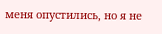меня опустились, но я не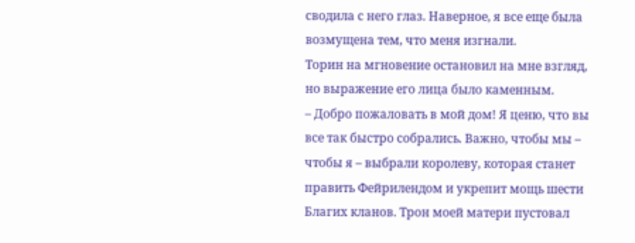сводила с него глаз. Наверное, я все еще была возмущена тем, что меня изгнали.
Торин на мгновение остановил на мне взгляд, но выражение его лица было каменным.
– Добро пожаловать в мой дом! Я ценю, что вы все так быстро собрались. Важно, чтобы мы – чтобы я – выбрали королеву, которая станет править Фейрилендом и укрепит мощь шести Благих кланов. Трон моей матери пустовал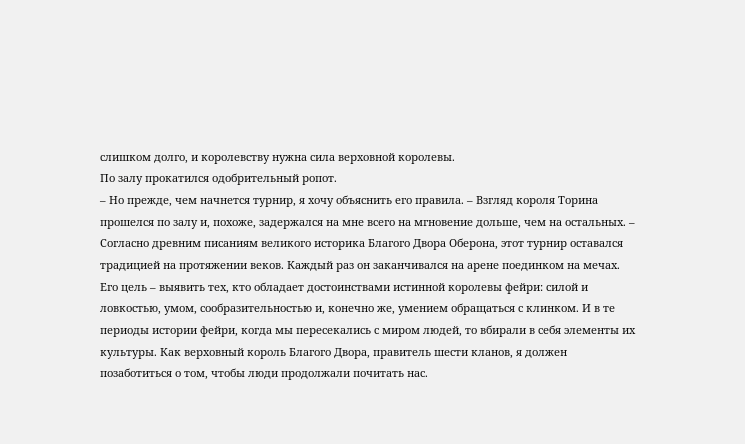слишком долго, и королевству нужна сила верховной королевы.
По залу прокатился одобрительный ропот.
– Но прежде, чем начнется турнир, я хочу объяснить его правила. – Взгляд короля Торина прошелся по залу и, похоже, задержался на мне всего на мгновение дольше, чем на остальных. – Согласно древним писаниям великого историка Благого Двора Оберона, этот турнир оставался традицией на протяжении веков. Каждый раз он заканчивался на арене поединком на мечах. Его цель – выявить тех, кто обладает достоинствами истинной королевы фейри: силой и ловкостью, умом, сообразительностью и, конечно же, умением обращаться с клинком. И в те периоды истории фейри, когда мы пересекались с миром людей, то вбирали в себя элементы их культуры. Как верховный король Благого Двора, правитель шести кланов, я должен позаботиться о том, чтобы люди продолжали почитать нас.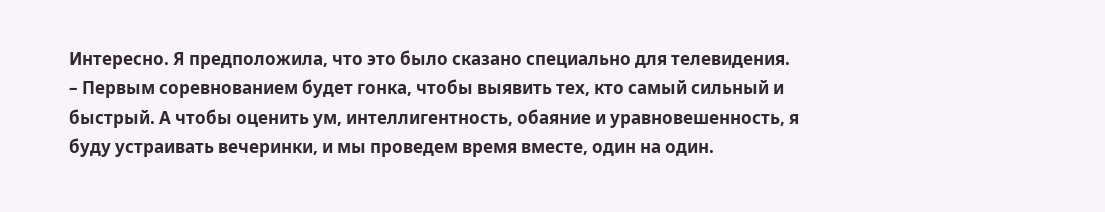Интересно. Я предположила, что это было сказано специально для телевидения.
– Первым соревнованием будет гонка, чтобы выявить тех, кто самый сильный и быстрый. А чтобы оценить ум, интеллигентность, обаяние и уравновешенность, я буду устраивать вечеринки, и мы проведем время вместе, один на один.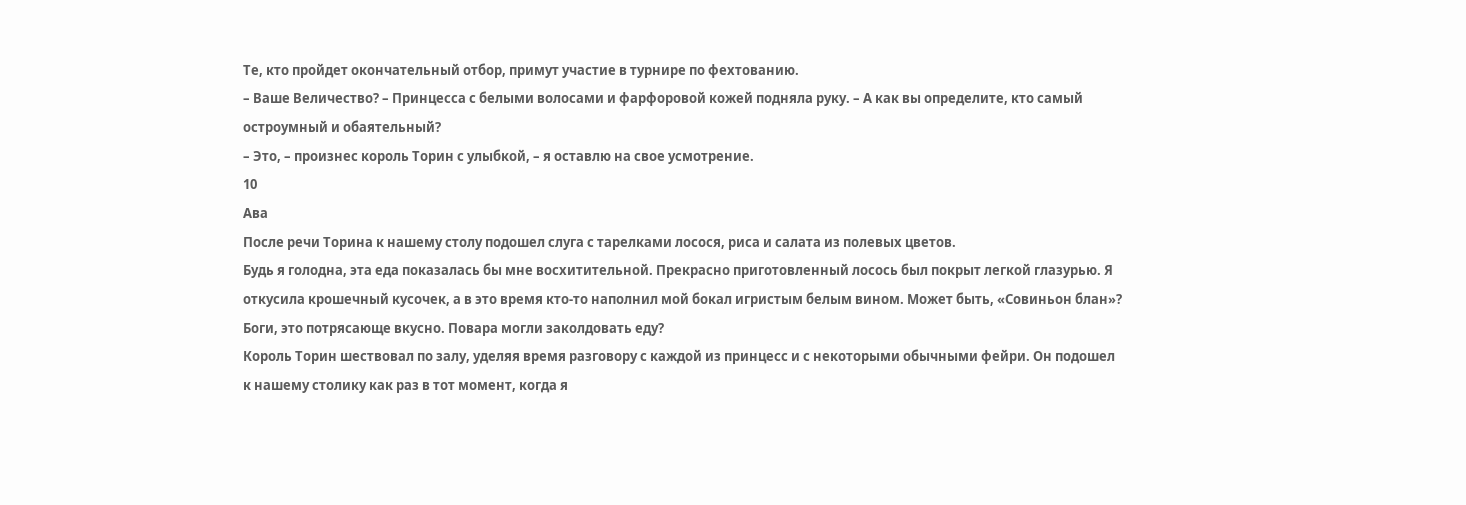Те, кто пройдет окончательный отбор, примут участие в турнире по фехтованию.
– Ваше Величество? – Принцесса с белыми волосами и фарфоровой кожей подняла руку. – А как вы определите, кто самый остроумный и обаятельный?
– Это, – произнес король Торин с улыбкой, – я оставлю на свое усмотрение.
10
Ава
После речи Торина к нашему столу подошел слуга с тарелками лосося, риса и салата из полевых цветов.
Будь я голодна, эта еда показалась бы мне восхитительной. Прекрасно приготовленный лосось был покрыт легкой глазурью. Я откусила крошечный кусочек, а в это время кто-то наполнил мой бокал игристым белым вином. Может быть, «Совиньон блан»?
Боги, это потрясающе вкусно. Повара могли заколдовать еду?
Король Торин шествовал по залу, уделяя время разговору с каждой из принцесс и с некоторыми обычными фейри. Он подошел к нашему столику как раз в тот момент, когда я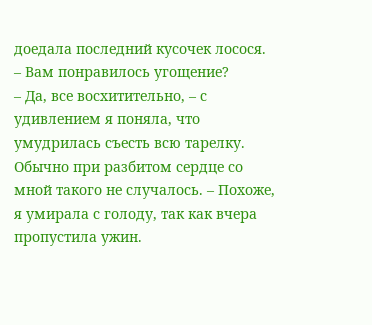доедала последний кусочек лосося.
– Вам понравилось угощение?
– Да, все восхитительно, – с удивлением я поняла, что умудрилась съесть всю тарелку. Обычно при разбитом сердце со мной такого не случалось. – Похоже, я умирала с голоду, так как вчера пропустила ужин.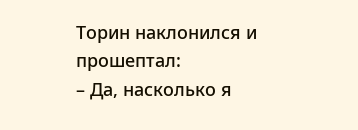Торин наклонился и прошептал:
– Да, насколько я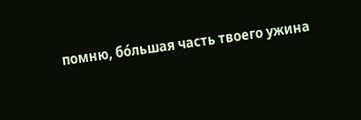помню, бо́льшая часть твоего ужина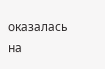оказалась на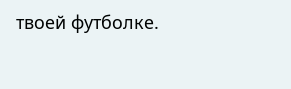твоей футболке.